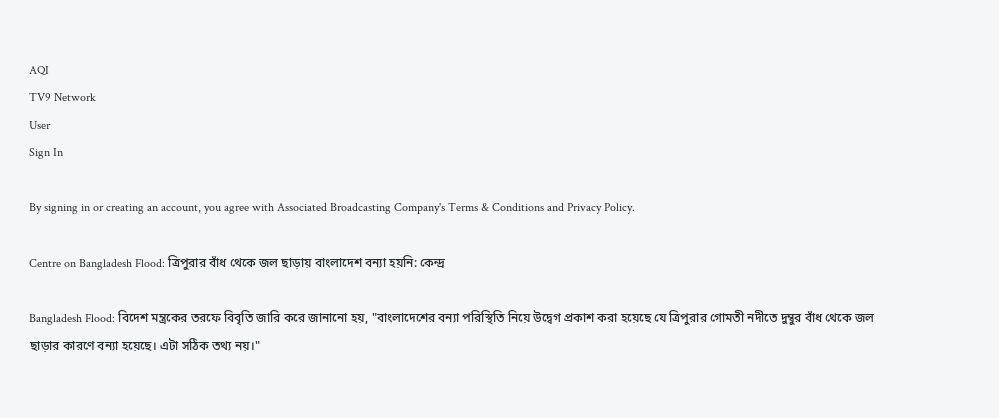AQI
TV9 Network
User
Sign In

By signing in or creating an account, you agree with Associated Broadcasting Company's Terms & Conditions and Privacy Policy.

Centre on Bangladesh Flood: ত্রিপুরার বাঁধ থেকে জল ছাড়ায় বাংলাদেশ বন্যা হয়নি: কেন্দ্র

Bangladesh Flood: বিদেশ মন্ত্রকের তরফে বিবৃতি জারি করে জানানো হয়, "বাংলাদেশের বন্যা পরিস্থিতি নিয়ে উদ্বেগ প্রকাশ করা হয়েছে যে ত্রিপুরার গোমতী নদীতে দুম্বুর বাঁধ থেকে জল ছাড়ার কারণে বন্যা হয়েছে। এটা সঠিক তথ্য নয়।"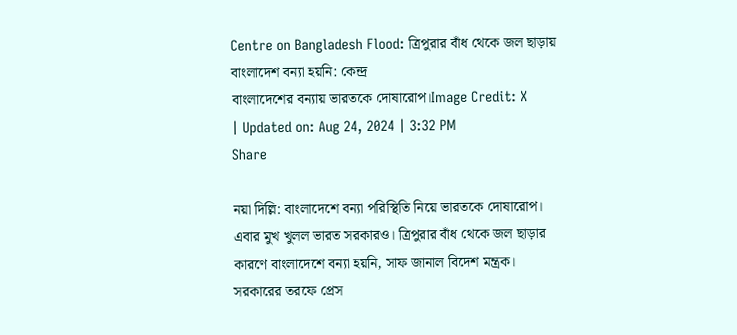Centre on Bangladesh Flood: ত্রিপুরার বাঁধ থেকে জল ছাড়ায় বাংলাদেশ বন্যা হয়নি: কেন্দ্র
বাংলাদেশের বন্যায় ভারতকে দোষারোপ।Image Credit: X
| Updated on: Aug 24, 2024 | 3:32 PM
Share

নয়া দিল্লি: বাংলাদেশে বন্যা পরিস্থিতি নিয়ে ভারতকে দোষারোপ। এবার মুখ খুলল ভারত সরকারও। ত্রিপুরার বাঁধ থেকে জল ছাড়ার কারণে বাংলাদেশে বন্যা হয়নি, সাফ জানাল বিদেশ মন্ত্রক। সরকারের তরফে প্রেস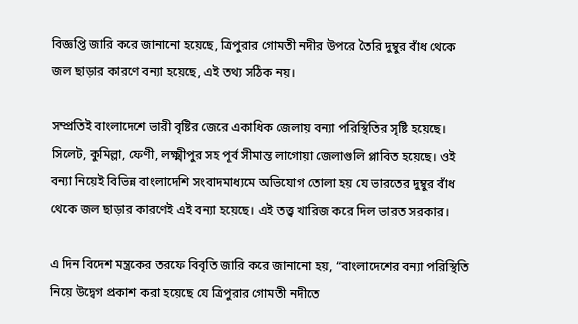বিজ্ঞপ্তি জারি করে জানানো হয়েছে, ত্রিপুরার গোমতী নদীর উপরে তৈরি দুম্বুর বাঁধ থেকে জল ছাড়ার কারণে বন্যা হয়েছে, এই তথ্য সঠিক নয়।

সম্প্রতিই বাংলাদেশে ভারী বৃষ্টির জেরে একাধিক জেলায় বন্যা পরিস্থিতির সৃষ্টি হয়েছে। সিলেট, কুমিল্লা, ফেণী, লক্ষ্মীপুর সহ পূর্ব সীমান্ত লাগোয়া জেলাগুলি প্লাবিত হয়েছে। ওই বন্যা নিয়েই বিভিন্ন বাংলাদেশি সংবাদমাধ্যমে অভিযোগ তোলা হয় যে ভারতের দুম্বুর বাঁধ থেকে জল ছাড়ার কারণেই এই বন্যা হয়েছে। এই তত্ত্ব খারিজ করে দিল ভারত সরকার।

এ দিন বিদেশ মন্ত্রকের তরফে বিবৃতি জারি করে জানানো হয়, “বাংলাদেশের বন্যা পরিস্থিতি নিয়ে উদ্বেগ প্রকাশ করা হয়েছে যে ত্রিপুরার গোমতী নদীতে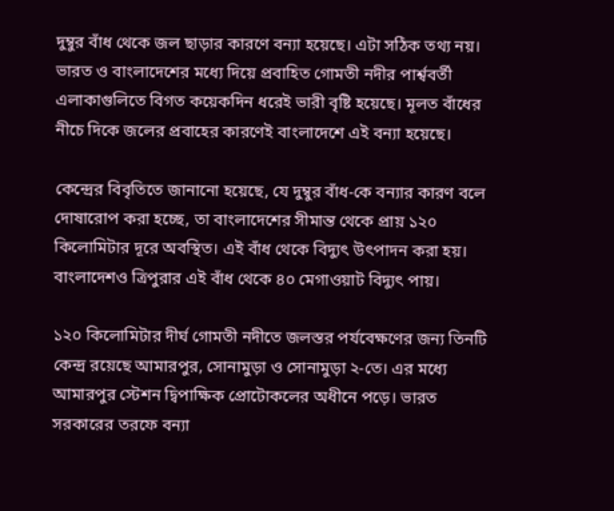দুম্বুর বাঁধ থেকে জল ছাড়ার কারণে বন্যা হয়েছে। এটা সঠিক তথ্য নয়। ভারত ও বাংলাদেশের মধ্যে দিয়ে প্রবাহিত গোমতী নদীর পার্শ্ববর্তী এলাকাগুলিতে বিগত কয়েকদিন ধরেই ভারী বৃষ্টি হয়েছে। মূলত বাঁধের নীচে দিকে জলের প্রবাহের কারণেই বাংলাদেশে এই বন্যা হয়েছে।

কেন্দ্রের বিবৃতিতে জানানো হয়েছে, যে দুম্বুর বাঁধ-কে বন্যার কারণ বলে দোষারোপ করা হচ্ছে, তা বাংলাদেশের সীমান্ত থেকে প্রায় ১২০ কিলোমিটার দূরে অবস্থিত। এই বাঁধ থেকে বিদ্যুৎ উৎপাদন করা হয়। বাংলাদেশও ত্রিপুরার এই বাঁধ থেকে ৪০ মেগাওয়াট বিদ্যুৎ পায়।

১২০ কিলোমিটার দীর্ঘ গোমতী নদীতে জলস্তর পর্যবেক্ষণের জন্য তিনটি কেন্দ্র রয়েছে আমারপুর, সোনামুড়া ও সোনামুড়া ২-তে। এর মধ্যে আমারপুর স্টেশন দ্বিপাক্ষিক প্রোটোকলের অধীনে পড়ে। ভারত সরকারের তরফে বন্যা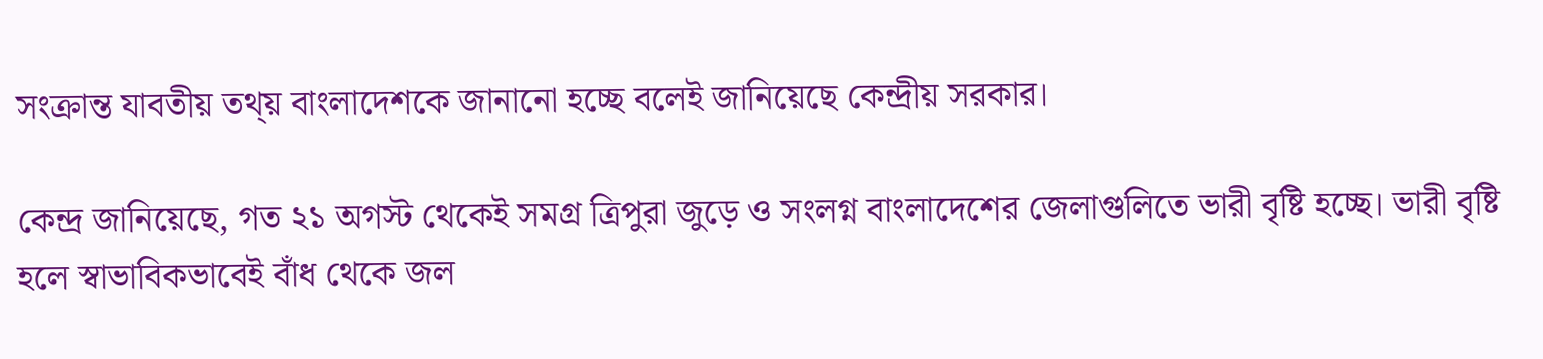সংক্রান্ত যাবতীয় তথ্য় বাংলাদেশকে জানানো হচ্ছে বলেই জানিয়েছে কেন্দ্রীয় সরকার।

কেন্দ্র জানিয়েছে, গত ২১ অগস্ট থেকেই সমগ্র ত্রিপুরা জুড়ে ও সংলগ্ন বাংলাদেশের জেলাগুলিতে ভারী বৃষ্টি হচ্ছে। ভারী বৃষ্টি হলে স্বাভাবিকভাবেই বাঁধ থেকে জল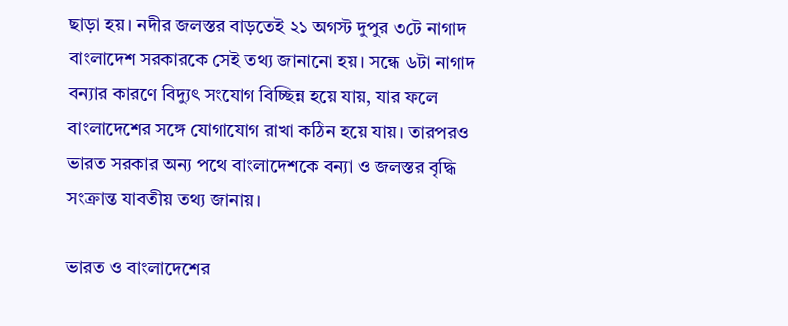ছাড়া হয়। নদীর জলস্তর বাড়তেই ২১ অগস্ট দুপুর ৩টে নাগাদ বাংলাদেশ সরকারকে সেই তথ্য জানানো হয়। সন্ধে ৬টা নাগাদ বন্যার কারণে বিদ্যুৎ সংযোগ বিচ্ছিন্ন হয়ে যায়, যার ফলে বাংলাদেশের সঙ্গে যোগাযোগ রাখা কঠিন হয়ে যায়। তারপরও ভারত সরকার অন্য পথে বাংলাদেশকে বন্যা ও জলস্তর বৃদ্ধি সংক্রান্ত যাবতীয় তথ্য জানায়।

ভারত ও বাংলাদেশের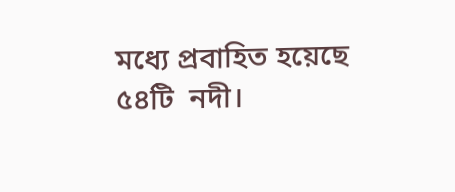মধ্যে প্রবাহিত হয়েছে ৫৪টি  নদী।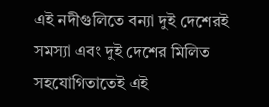এই নদীগুলিতে বন্যা দুই দেশেরই সমস্যা এবং দুই দেশের মিলিত সহযোগিতাতেই এই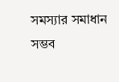সমস্যার সমাধান সম্ভব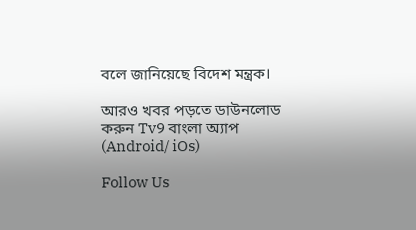বলে জানিয়েছে বিদেশ মন্ত্রক।

আরও খবর পড়তে ডাউনলোড করুন Tv9 বাংলা অ্যাপ (Android/ iOs)

Follow Us